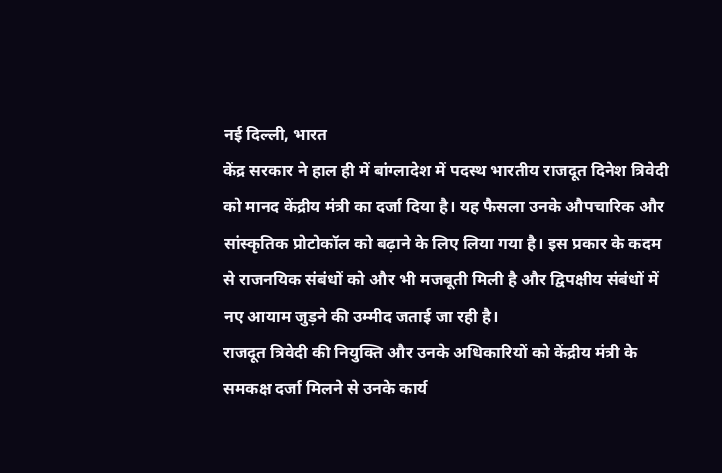नई दिल्ली, भारत
केंद्र सरकार ने हाल ही में बांग्लादेश में पदस्थ भारतीय राजदूत दिनेश त्रिवेदी को मानद केंद्रीय मंत्री का दर्जा दिया है। यह फैसला उनके औपचारिक और सांस्कृतिक प्रोटोकॉल को बढ़ाने के लिए लिया गया है। इस प्रकार के कदम से राजनयिक संबंधों को और भी मजबूती मिली है और द्विपक्षीय संबंधों में नए आयाम जुड़ने की उम्मीद जताई जा रही है।
राजदूत त्रिवेदी की नियुक्ति और उनके अधिकारियों को केंद्रीय मंत्री के समकक्ष दर्जा मिलने से उनके कार्य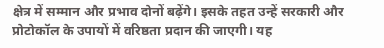क्षेत्र में सम्मान और प्रभाव दोनों बढ़ेंगे। इसके तहत उन्हें सरकारी और प्रोटोकॉल के उपायों में वरिष्ठता प्रदान की जाएगी। यह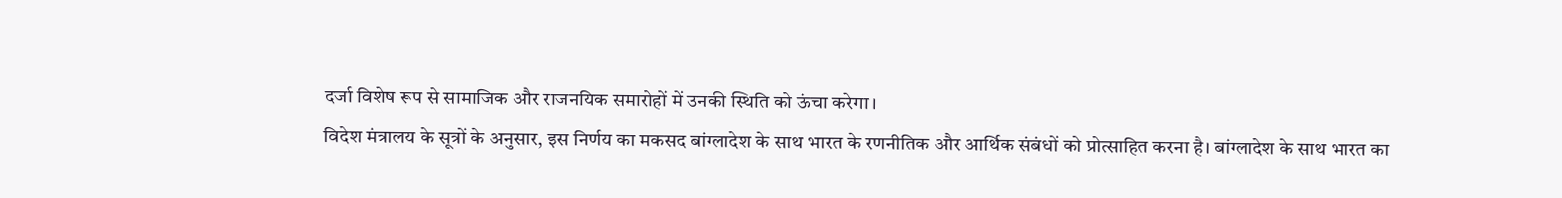दर्जा विशेष रूप से सामाजिक और राजनयिक समारोहों में उनकी स्थिति को ऊंचा करेगा।
विदेश मंत्रालय के सूत्रों के अनुसार, इस निर्णय का मकसद बांग्लादेश के साथ भारत के रणनीतिक और आर्थिक संबंधों को प्रोत्साहित करना है। बांग्लादेश के साथ भारत का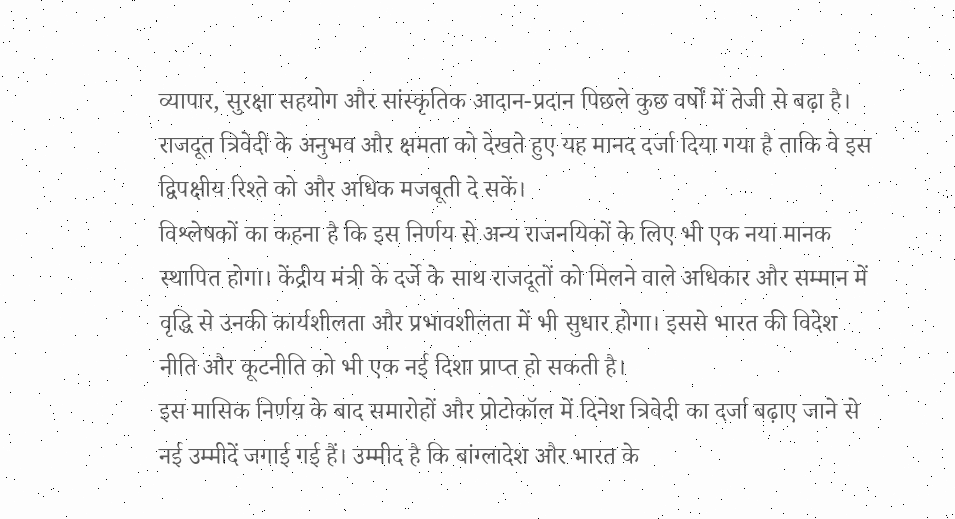व्यापार, सुरक्षा सहयोग और सांस्कृतिक आदान-प्रदान पिछले कुछ वर्षों में तेजी से बढ़ा है। राजदूत त्रिवेदी के अनुभव और क्षमता को देखते हुए यह मानद दर्जा दिया गया है ताकि वे इस द्विपक्षीय रिश्ते को और अधिक मजबूती दे सकें।
विश्लेषकों का कहना है कि इस निर्णय से अन्य राजनयिकों के लिए भी एक नया मानक स्थापित होगा। केंद्रीय मंत्री के दर्जे के साथ राजदूतों को मिलने वाले अधिकार और सम्मान में वृद्धि से उनकी कार्यशीलता और प्रभावशीलता में भी सुधार होगा। इससे भारत की विदेश नीति और कूटनीति को भी एक नई दिशा प्राप्त हो सकती है।
इस मासिक निर्णय के बाद समारोहों और प्रोटोकॉल में दिनेश त्रिवेदी का दर्जा बढ़ाए जाने से नई उम्मीदें जगाई गई हैं। उम्मीद है कि बांग्लादेश और भारत के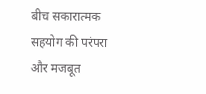बीच सकारात्मक सहयोग की परंपरा और मजबूत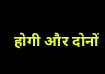होगी और दोनों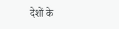देशों के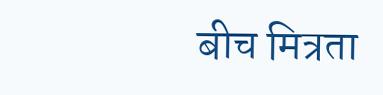बीच मित्रता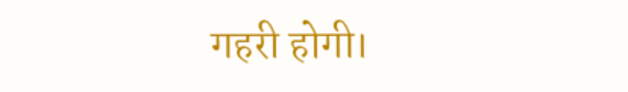गहरी होगी।